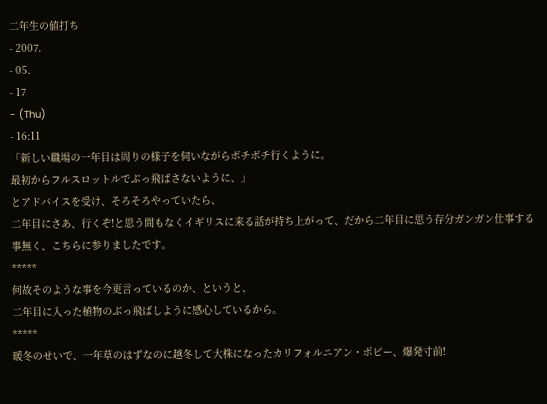二年生の値打ち
- 2007.
- 05.
- 17
- (Thu)
- 16:11
「新しい職場の一年目は周りの様子を伺いながらボチボチ行くように。
最初からフルスロットルでぶっ飛ばさないように、」
とアドバイスを受け、そろそろやっていたら、
二年目にさあ、行くぞ!と思う間もなくイギリスに来る話が持ち上がって、だから二年目に思う存分ガンガン仕事する事無く、こちらに参りましたです。
*****
何故そのような事を今更言っているのか、というと、
二年目に入った植物のぶっ飛ばしように感心しているから。
*****
暖冬のせいで、一年草のはずなのに越冬して大株になったカリフォルニアン・ポピー、爆発寸前!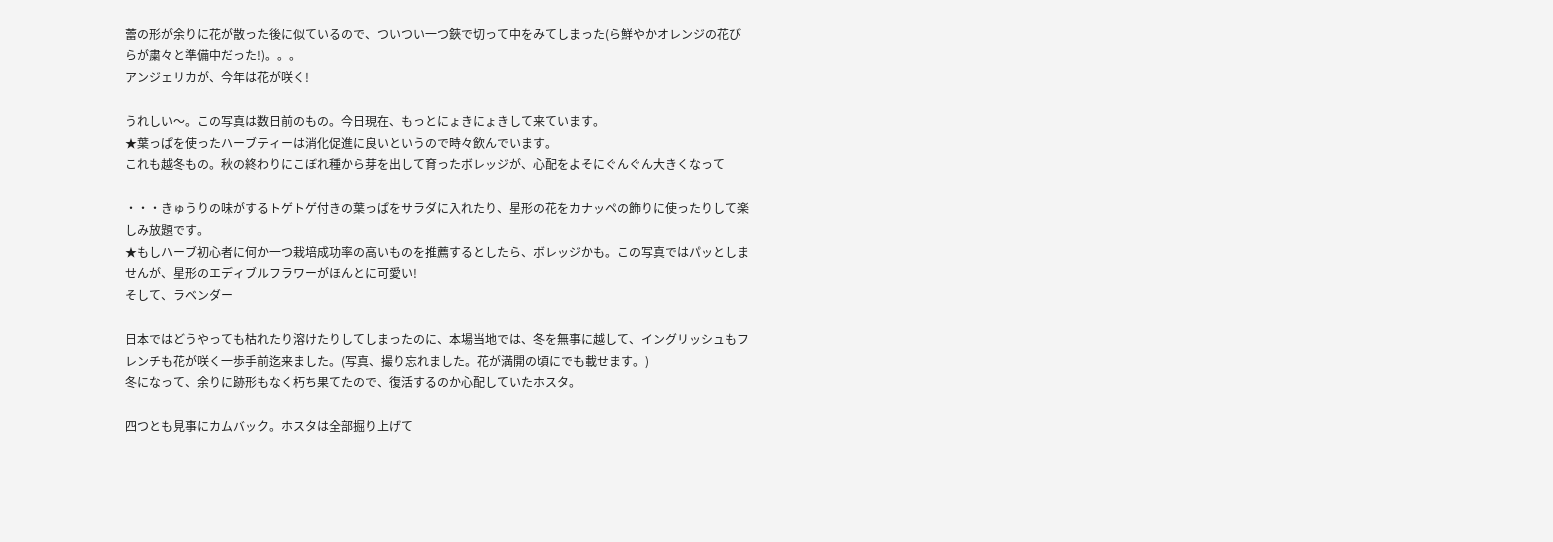蕾の形が余りに花が散った後に似ているので、ついつい一つ鋏で切って中をみてしまった(ら鮮やかオレンジの花びらが粛々と準備中だった!)。。。
アンジェリカが、今年は花が咲く!

うれしい〜。この写真は数日前のもの。今日現在、もっとにょきにょきして来ています。
★葉っぱを使ったハーブティーは消化促進に良いというので時々飲んでいます。
これも越冬もの。秋の終わりにこぼれ種から芽を出して育ったボレッジが、心配をよそにぐんぐん大きくなって

・・・きゅうりの味がするトゲトゲ付きの葉っぱをサラダに入れたり、星形の花をカナッペの飾りに使ったりして楽しみ放題です。
★もしハーブ初心者に何か一つ栽培成功率の高いものを推薦するとしたら、ボレッジかも。この写真ではパッとしませんが、星形のエディブルフラワーがほんとに可愛い!
そして、ラベンダー

日本ではどうやっても枯れたり溶けたりしてしまったのに、本場当地では、冬を無事に越して、イングリッシュもフレンチも花が咲く一歩手前迄来ました。(写真、撮り忘れました。花が満開の頃にでも載せます。)
冬になって、余りに跡形もなく朽ち果てたので、復活するのか心配していたホスタ。

四つとも見事にカムバック。ホスタは全部掘り上げて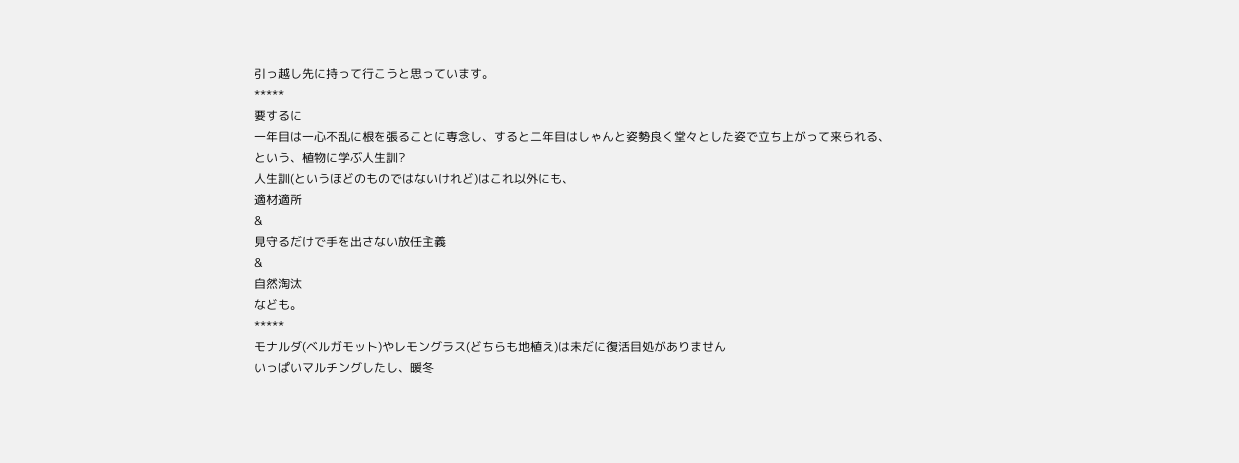引っ越し先に持って行こうと思っています。
*****
要するに
一年目は一心不乱に根を張ることに専念し、すると二年目はしゃんと姿勢良く堂々とした姿で立ち上がって来られる、
という、植物に学ぶ人生訓?
人生訓(というほどのものではないけれど)はこれ以外にも、
適材適所
&
見守るだけで手を出さない放任主義
&
自然淘汰
なども。
*****
モナルダ(ベルガモット)やレモングラス(どちらも地植え)は未だに復活目処がありません
いっぱいマルチングしたし、暖冬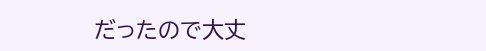だったので大丈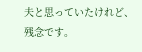夫と思っていたけれど、残念です。